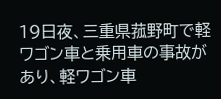19日夜、三重県菰野町で軽ワゴン車と乗用車の事故があり、軽ワゴン車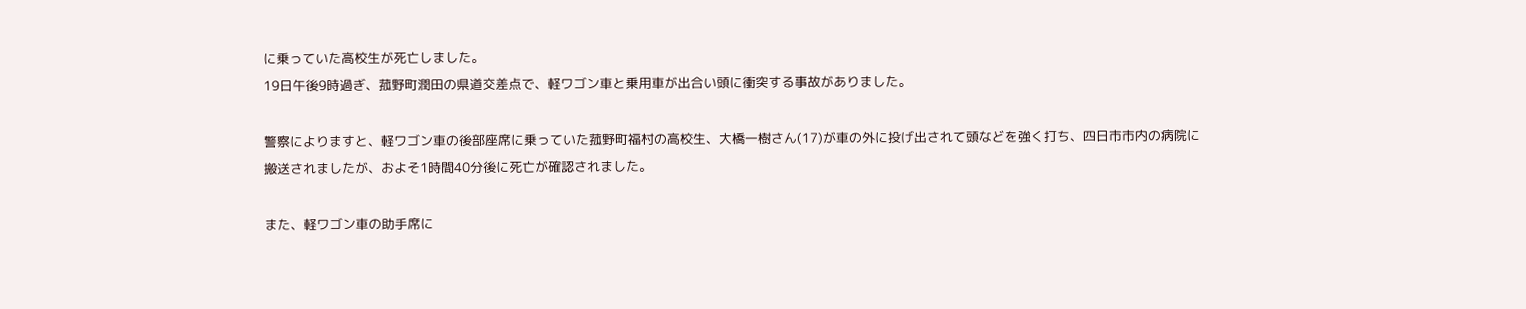に乗っていた高校生が死亡しました。
19日午後9時過ぎ、菰野町潤田の県道交差点で、軽ワゴン車と乗用車が出合い頭に衝突する事故がありました。

警察によりますと、軽ワゴン車の後部座席に乗っていた菰野町福村の高校生、大橋一樹さん(17)が車の外に投げ出されて頭などを強く打ち、四日市市内の病院に搬送されましたが、およそ1時間40分後に死亡が確認されました。

また、軽ワゴン車の助手席に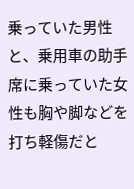乗っていた男性と、乗用車の助手席に乗っていた女性も胸や脚などを打ち軽傷だと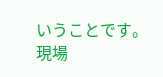いうことです。
現場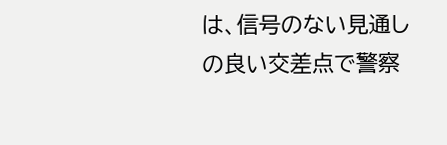は、信号のない見通しの良い交差点で警察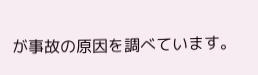が事故の原因を調べています。